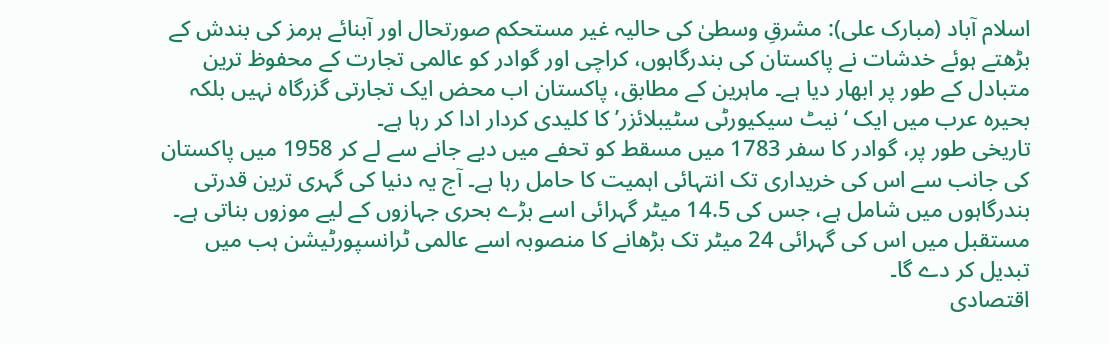اسلام آباد (مبارک علی): مشرقِ وسطیٰ کی حالیہ غیر مستحکم صورتحال اور آبنائے ہرمز کی بندش کے بڑھتے ہوئے خدشات نے پاکستان کی بندرگاہوں، کراچی اور گوادر کو عالمی تجارت کے محفوظ ترین متبادل کے طور پر ابھار دیا ہے۔ ماہرین کے مطابق، پاکستان اب محض ایک تجارتی گزرگاہ نہیں بلکہ بحیرہ عرب میں ایک ‘نیٹ سیکیورٹی سٹیبلائزر’ کا کلیدی کردار ادا کر رہا ہے۔
تاریخی طور پر، گوادر کا سفر 1783 میں مسقط کو تحفے میں دیے جانے سے لے کر 1958 میں پاکستان کی جانب سے اس کی خریداری تک انتہائی اہمیت کا حامل رہا ہے۔ آج یہ دنیا کی گہری ترین قدرتی بندرگاہوں میں شامل ہے، جس کی 14.5 میٹر گہرائی اسے بڑے بحری جہازوں کے لیے موزوں بناتی ہے۔ مستقبل میں اس کی گہرائی 24 میٹر تک بڑھانے کا منصوبہ اسے عالمی ٹرانسپورٹیشن ہب میں تبدیل کر دے گا۔
اقتصادی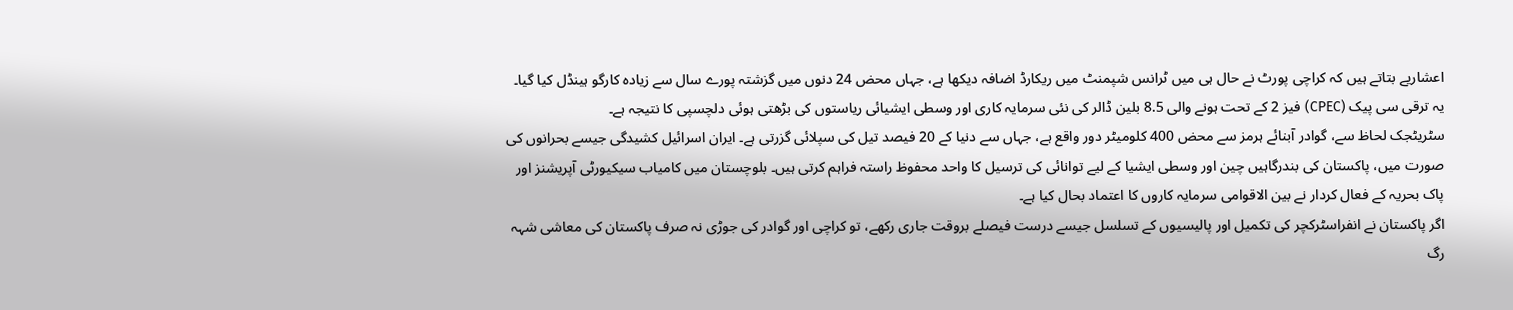اعشاریے بتاتے ہیں کہ کراچی پورٹ نے حال ہی میں ٹرانس شپمنٹ میں ریکارڈ اضافہ دیکھا ہے، جہاں محض 24 دنوں میں گزشتہ پورے سال سے زیادہ کارگو ہینڈل کیا گیا۔ یہ ترقی سی پیک (CPEC) فیز 2 کے تحت ہونے والی 8.5 بلین ڈالر کی نئی سرمایہ کاری اور وسطی ایشیائی ریاستوں کی بڑھتی ہوئی دلچسپی کا نتیجہ ہے۔
سٹریٹجک لحاظ سے، گوادر آبنائے ہرمز سے محض 400 کلومیٹر دور واقع ہے، جہاں سے دنیا کے 20 فیصد تیل کی سپلائی گزرتی ہے۔ ایران اسرائیل کشیدگی جیسے بحرانوں کی صورت میں، پاکستان کی بندرگاہیں چین اور وسطی ایشیا کے لیے توانائی کی ترسیل کا واحد محفوظ راستہ فراہم کرتی ہیں۔ بلوچستان میں کامیاب سیکیورٹی آپریشنز اور پاک بحریہ کے فعال کردار نے بین الاقوامی سرمایہ کاروں کا اعتماد بحال کیا ہے۔
اگر پاکستان نے انفراسٹرکچر کی تکمیل اور پالیسیوں کے تسلسل جیسے درست فیصلے بروقت جاری رکھے، تو کراچی اور گوادر کی جوڑی نہ صرف پاکستان کی معاشی شہہ رگ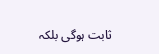ثابت ہوگی بلکہ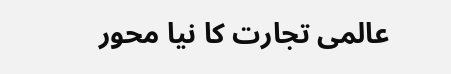عالمی تجارت کا نیا محور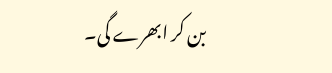بن کر ابھرے گی۔